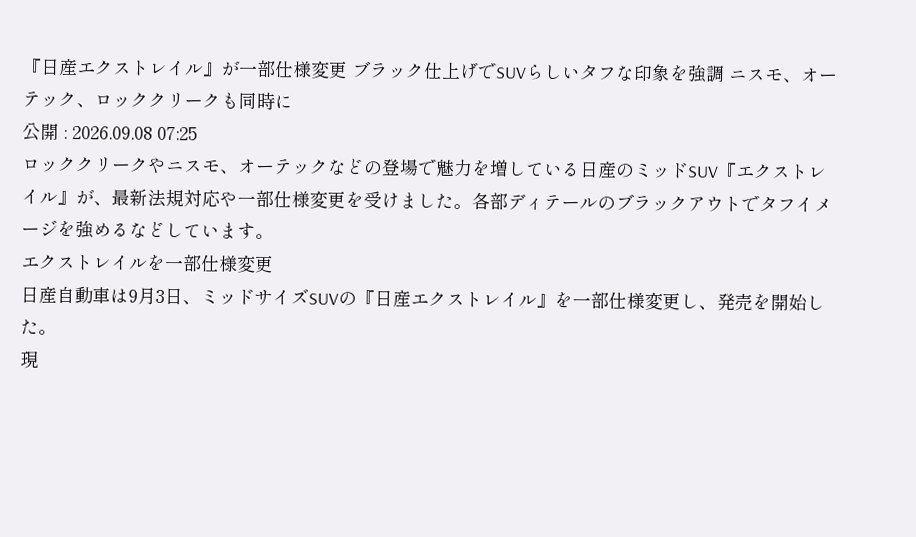『日産エクストレイル』が一部仕様変更 ブラック仕上げでSUVらしいタフな印象を強調 ニスモ、オーテック、ロッククリークも同時に
公開 : 2026.09.08 07:25
ロッククリークやニスモ、オーテックなどの登場で魅力を増している日産のミッドSUV『エクストレイル』が、最新法規対応や一部仕様変更を受けました。各部ディテールのブラックアウトでタフイメージを強めるなどしています。
エクストレイルを一部仕様変更
日産自動車は9月3日、ミッドサイズSUVの『日産エクストレイル』を一部仕様変更し、発売を開始した。
現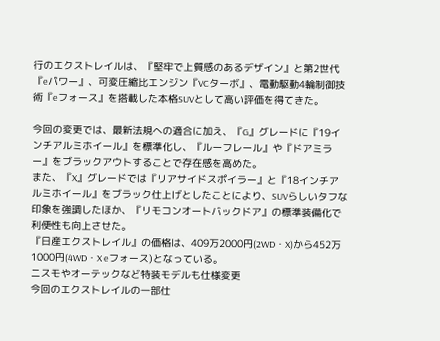行のエクストレイルは、『堅牢で上質感のあるデザイン』と第2世代『eパワー』、可変圧縮比エンジン『VCターボ』、電動駆動4輪制御技術『eフォース』を搭載した本格SUVとして高い評価を得てきた。

今回の変更では、最新法規への適合に加え、『G』グレードに『19インチアルミホイール』を標準化し、『ルーフレール』や『ドアミラー』をブラックアウトすることで存在感を高めた。
また、『X』グレードでは『リアサイドスポイラー』と『18インチアルミホイール』をブラック仕上げとしたことにより、SUVらしいタフな印象を強調したほか、『リモコンオートバックドア』の標準装備化で利便性も向上させた。
『日産エクストレイル』の価格は、409万2000円(2WD・X)から452万1000円(4WD・X eフォース)となっている。
ニスモやオーテックなど特装モデルも仕様変更
今回のエクストレイルの一部仕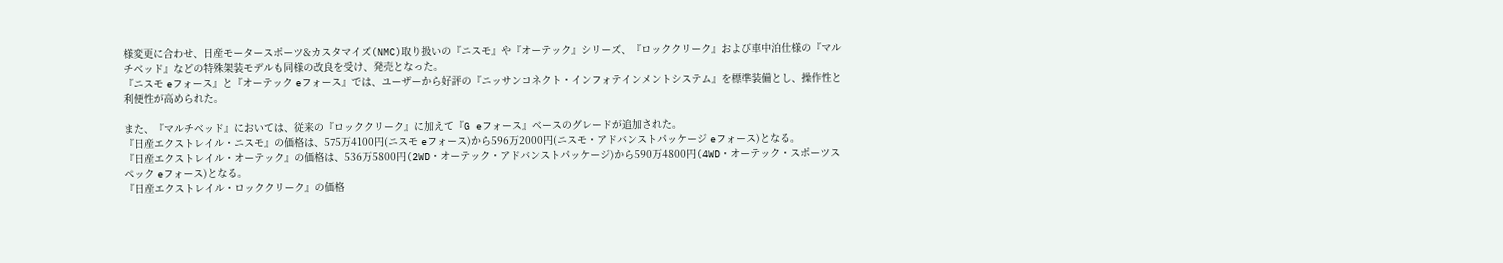様変更に合わせ、日産モータースポーツ&カスタマイズ(NMC)取り扱いの『ニスモ』や『オーテック』シリーズ、『ロッククリーク』および車中泊仕様の『マルチベッド』などの特殊架装モデルも同様の改良を受け、発売となった。
『ニスモ eフォース』と『オーテック eフォース』では、ユーザーから好評の『ニッサンコネクト・インフォテインメントシステム』を標準装備とし、操作性と利便性が高められた。

また、『マルチベッド』においては、従来の『ロッククリーク』に加えて『G eフォース』ベースのグレードが追加された。
『日産エクストレイル・ニスモ』の価格は、575万4100円(ニスモ eフォース)から596万2000円(ニスモ・アドバンストパッケージ eフォース)となる。
『日産エクストレイル・オーテック』の価格は、536万5800円(2WD・オーテック・アドバンストパッケージ)から590万4800円(4WD・オーテック・スポーツスペック eフォース)となる。
『日産エクストレイル・ロッククリーク』の価格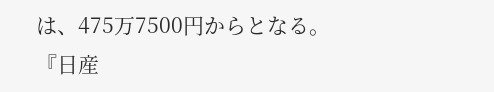は、475万7500円からとなる。
『日産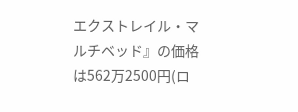エクストレイル・マルチベッド』の価格は562万2500円(ロ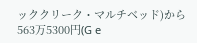ッククリーク・マルチベッド)から563万5300円(G e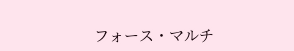フォース・マルチ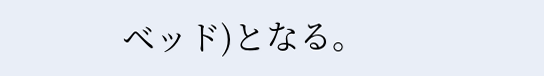ベッド)となる。